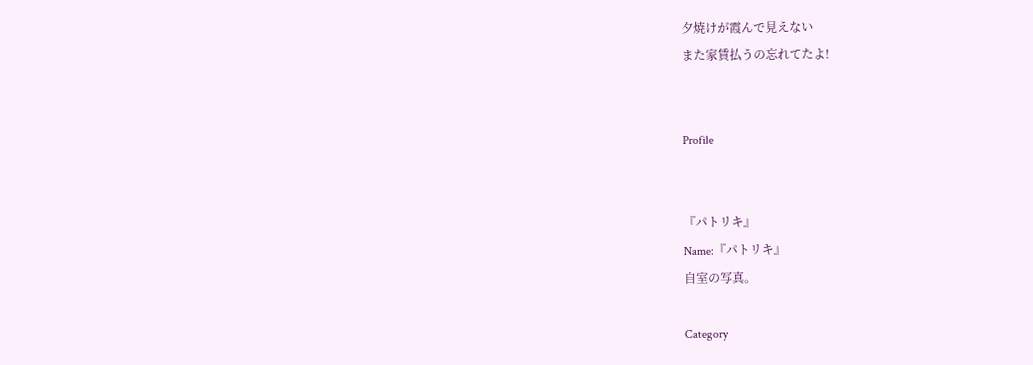夕焼けが霞んで見えない
また家賃払うの忘れてたよ!


Profile


『パトリキ』
Name:『パトリキ』
自室の写真。

Category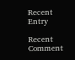Recent Entry

Recent Comment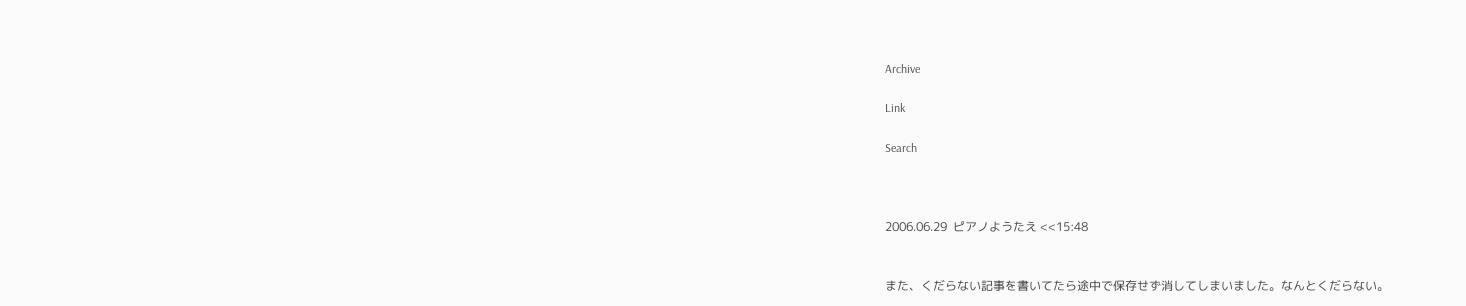Archive

Link

Search



2006.06.29  ピアノようたえ <<15:48


また、くだらない記事を書いてたら途中で保存せず消してしまいました。なんとくだらない。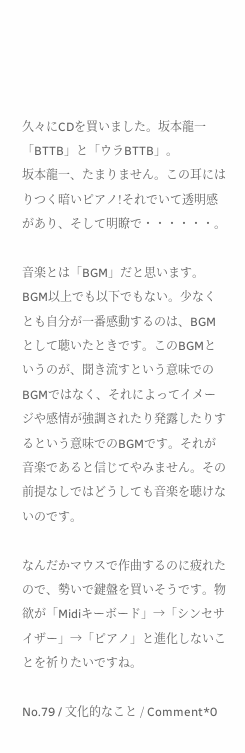久々にCDを買いました。坂本龍一「BTTB」と「ウラBTTB」。
坂本龍一、たまりません。この耳にはりつく暗いピアノ!それでいて透明感があり、そして明瞭で・・・・・・。

音楽とは「BGM」だと思います。BGM以上でも以下でもない。少なくとも自分が一番感動するのは、BGMとして聴いたときです。このBGMというのが、聞き流すという意味でのBGMではなく、それによってイメージや感情が強調されたり発露したりするという意味でのBGMです。それが音楽であると信じてやみません。その前提なしではどうしても音楽を聴けないのです。

なんだかマウスで作曲するのに疲れたので、勢いで鍵盤を買いそうです。物欲が「Midiキーボード」→「シンセサイザー」→「ピアノ」と進化しないことを祈りたいですね。

No.79 / 文化的なこと / Comment*0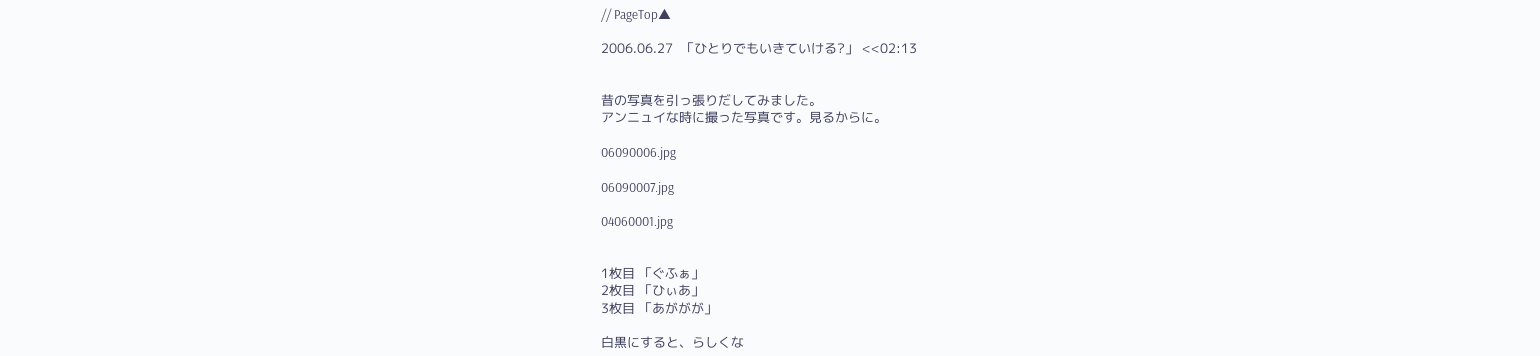// PageTop▲

2006.06.27  「ひとりでもいきていける?」 <<02:13


昔の写真を引っ張りだしてみました。
アンニュイな時に撮った写真です。見るからに。

06090006.jpg

06090007.jpg

04060001.jpg


1枚目 「ぐふぁ」
2枚目 「ひぃあ」
3枚目 「あががが」

白黒にすると、らしくな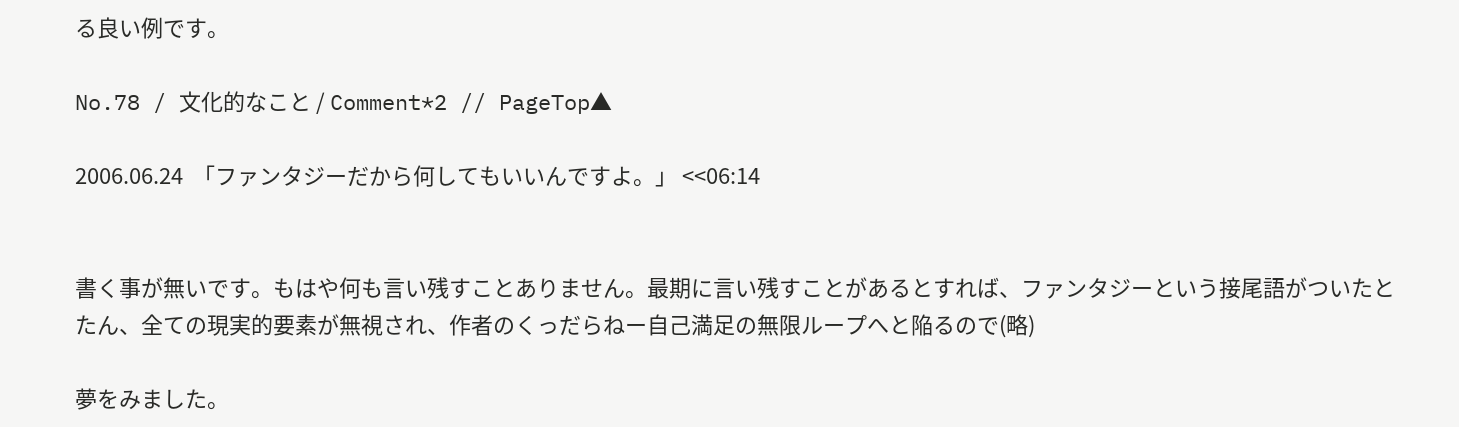る良い例です。

No.78 / 文化的なこと / Comment*2 // PageTop▲

2006.06.24  「ファンタジーだから何してもいいんですよ。」 <<06:14


書く事が無いです。もはや何も言い残すことありません。最期に言い残すことがあるとすれば、ファンタジーという接尾語がついたとたん、全ての現実的要素が無視され、作者のくっだらねー自己満足の無限ループへと陥るので(略)

夢をみました。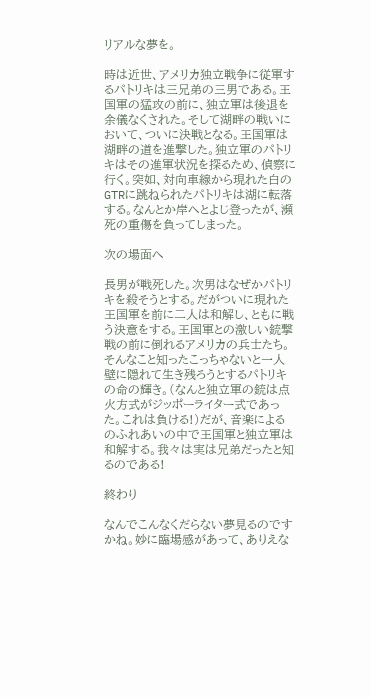リアルな夢を。

時は近世、アメリカ独立戦争に従軍するパトリキは三兄弟の三男である。王国軍の猛攻の前に、独立軍は後退を余儀なくされた。そして湖畔の戦いにおいて、ついに決戦となる。王国軍は湖畔の道を進撃した。独立軍のパトリキはその進軍状況を探るため、偵察に行く。突如、対向車線から現れた白のGTRに跳ねられたパトリキは湖に転落する。なんとか岸へとよじ登ったが、瀕死の重傷を負ってしまった。

次の場面へ

長男が戦死した。次男はなぜかパトリキを殺そうとする。だがついに現れた王国軍を前に二人は和解し、ともに戦う決意をする。王国軍との激しい銃撃戦の前に倒れるアメリカの兵士たち。そんなこと知ったこっちゃないと一人壁に隠れて生き残ろうとするパトリキの命の輝き。(なんと独立軍の銃は点火方式がジッポーライター式であった。これは負ける!)だが、音楽によるのふれあいの中で王国軍と独立軍は和解する。我々は実は兄弟だったと知るのである!

終わり

なんでこんなくだらない夢見るのですかね。妙に臨場感があって、ありえな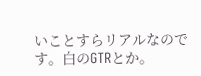いことすらリアルなのです。白のGTRとか。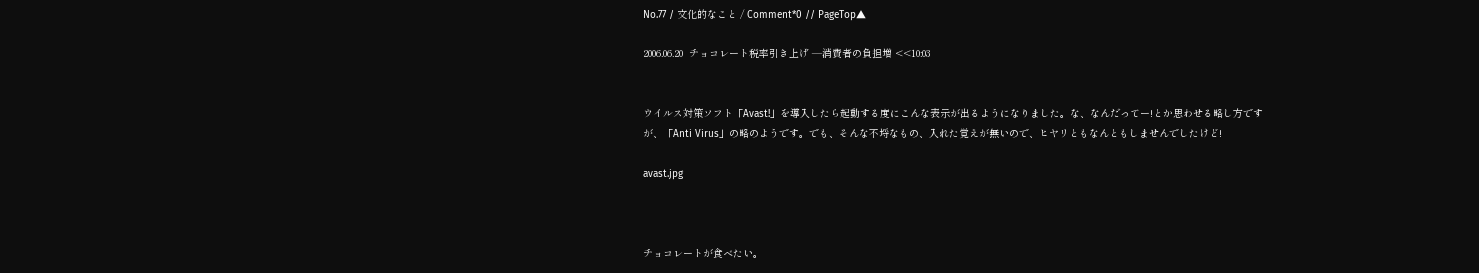No.77 / 文化的なこと / Comment*0 // PageTop▲

2006.06.20  チョコレート税率引き上げ ―消費者の負担増 <<10:03


ウイルス対策ソフト「Avast!」を導入したら起動する度にこんな表示が出るようになりました。な、なんだってー!とか思わせる略し方ですが、「Anti Virus」の略のようです。でも、そんな不埒なもの、入れた覚えが無いので、ヒヤリともなんともしませんでしたけど!

avast.jpg



チョコレートが食べたい。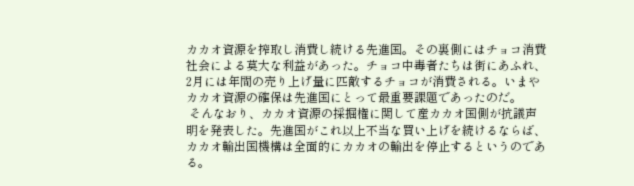カカオ資源を搾取し消費し続ける先進国。その裏側にはチョコ消費社会による莫大な利益があった。チョコ中毒者たちは街にあふれ、2月には年間の売り上げ量に匹敵するチョコが消費される。いまやカカオ資源の確保は先進国にとって最重要課題であったのだ。
 そんなおり、カカオ資源の採掘権に関して産カカオ国側が抗議声明を発表した。先進国がこれ以上不当な買い上げを続けるならば、カカオ輸出国機構は全面的にカカオの輸出を停止するというのである。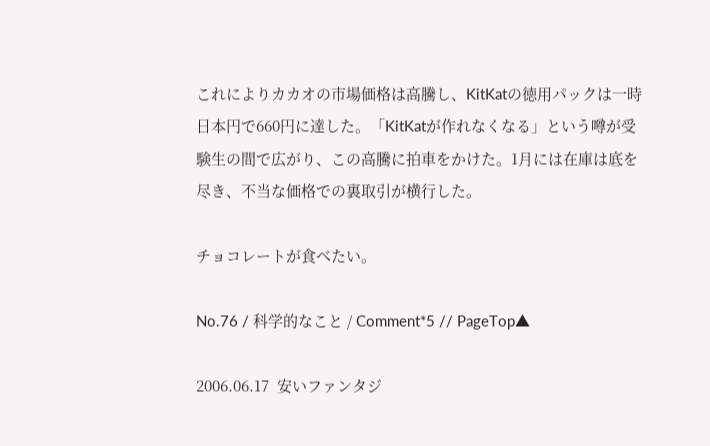これによりカカオの市場価格は高騰し、KitKatの徳用パックは一時日本円で660円に達した。「KitKatが作れなくなる」という噂が受験生の間で広がり、この高騰に拍車をかけた。1月には在庫は底を尽き、不当な価格での裏取引が横行した。

チョコレートが食べたい。

No.76 / 科学的なこと / Comment*5 // PageTop▲

2006.06.17  安いファンタジ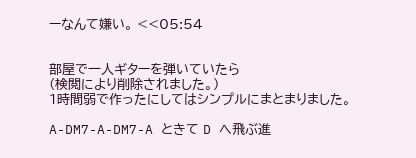ーなんて嫌い。 <<05:54


部屋で一人ギターを弾いていたら
(検閲により削除されました。)
1時間弱で作ったにしてはシンプルにまとまりました。

A-DM7-A-DM7-A ときて D へ飛ぶ進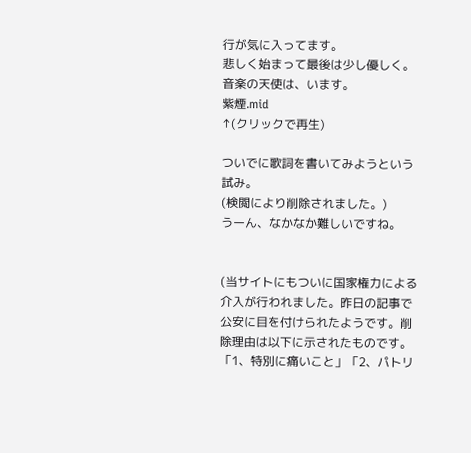行が気に入ってます。
悲しく始まって最後は少し優しく。
音楽の天使は、います。
紫煙.mid
↑(クリックで再生)

ついでに歌詞を書いてみようという試み。
(検閲により削除されました。)
うーん、なかなか難しいですね。


(当サイトにもついに国家権力による介入が行われました。昨日の記事で公安に目を付けられたようです。削除理由は以下に示されたものです。「1、特別に痛いこと」「2、パトリ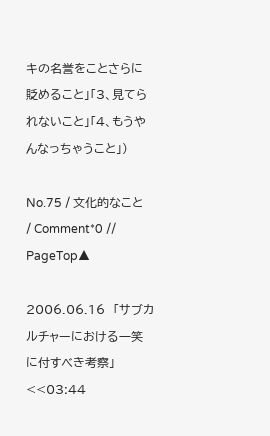キの名誉をことさらに貶めること」「3、見てられないこと」「4、もうやんなっちゃうこと」)

No.75 / 文化的なこと / Comment*0 // PageTop▲

2006.06.16  「サブカルチャーにおける一笑に付すべき考察」 <<03:44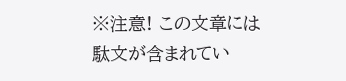※注意! この文章には駄文が含まれてい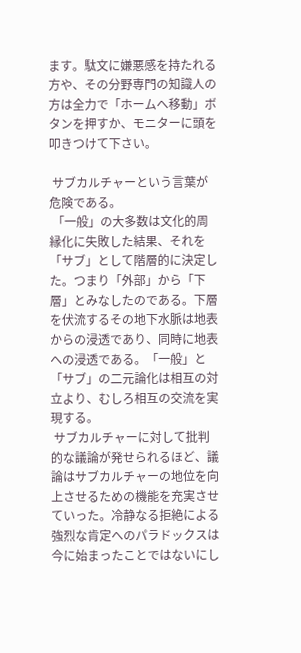ます。駄文に嫌悪感を持たれる方や、その分野専門の知識人の方は全力で「ホームへ移動」ボタンを押すか、モニターに頭を叩きつけて下さい。

 サブカルチャーという言葉が危険である。
 「一般」の大多数は文化的周縁化に失敗した結果、それを「サブ」として階層的に決定した。つまり「外部」から「下層」とみなしたのである。下層を伏流するその地下水脈は地表からの浸透であり、同時に地表への浸透である。「一般」と「サブ」の二元論化は相互の対立より、むしろ相互の交流を実現する。
 サブカルチャーに対して批判的な議論が発せられるほど、議論はサブカルチャーの地位を向上させるための機能を充実させていった。冷静なる拒絶による強烈な肯定へのパラドックスは今に始まったことではないにし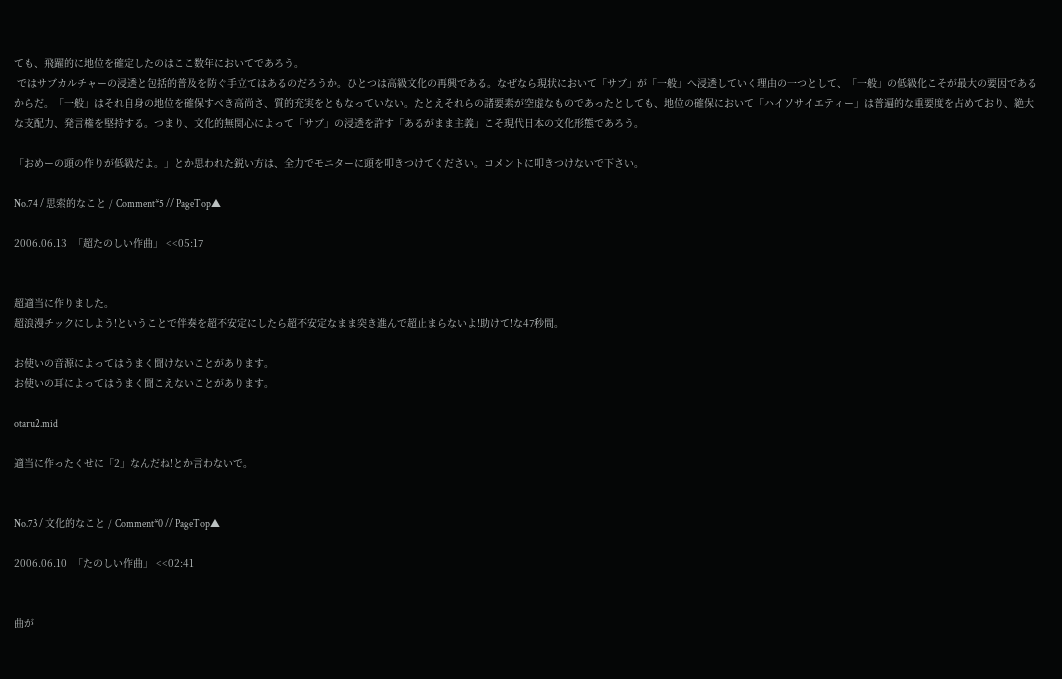ても、飛躍的に地位を確定したのはここ数年においてであろう。
 ではサブカルチャーの浸透と包括的普及を防ぐ手立てはあるのだろうか。ひとつは高級文化の再興である。なぜなら現状において「サブ」が「一般」へ浸透していく理由の一つとして、「一般」の低級化こそが最大の要因であるからだ。「一般」はそれ自身の地位を確保すべき高尚さ、質的充実をともなっていない。たとえそれらの諸要素が空虚なものであったとしても、地位の確保において「ハイソサイエティー」は普遍的な重要度を占めており、絶大な支配力、発言権を堅持する。つまり、文化的無関心によって「サブ」の浸透を許す「あるがまま主義」こそ現代日本の文化形態であろう。

「おめーの頭の作りが低級だよ。」とか思われた鋭い方は、全力でモニターに頭を叩きつけてください。コメントに叩きつけないで下さい。

No.74 / 思索的なこと / Comment*5 // PageTop▲

2006.06.13  「超たのしい作曲」 <<05:17


超適当に作りました。
超浪漫チックにしよう!ということで伴奏を超不安定にしたら超不安定なまま突き進んで超止まらないよ!助けて!な47秒間。

お使いの音源によってはうまく聞けないことがあります。
お使いの耳によってはうまく聞こえないことがあります。

otaru2.mid

適当に作ったくせに「2」なんだね!とか言わないで。


No.73 / 文化的なこと / Comment*0 // PageTop▲

2006.06.10  「たのしい作曲」 <<02:41


曲が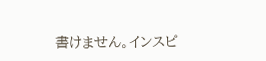書けません。インスピ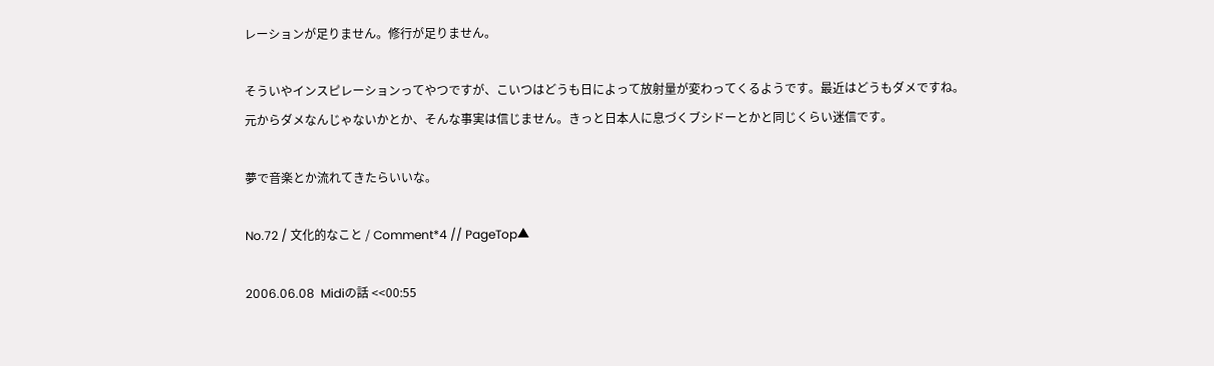レーションが足りません。修行が足りません。

そういやインスピレーションってやつですが、こいつはどうも日によって放射量が変わってくるようです。最近はどうもダメですね。
元からダメなんじゃないかとか、そんな事実は信じません。きっと日本人に息づくブシドーとかと同じくらい迷信です。

夢で音楽とか流れてきたらいいな。

No.72 / 文化的なこと / Comment*4 // PageTop▲

2006.06.08  Midiの話 <<00:55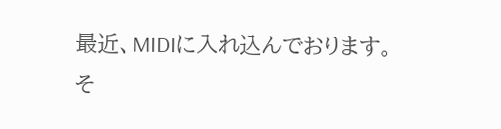最近、MIDIに入れ込んでおります。
そ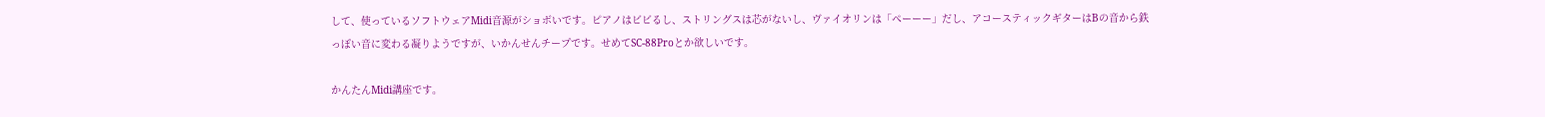して、使っているソフトウェアMidi音源がショボいです。ピアノはビビるし、ストリングスは芯がないし、ヴァイオリンは「ペーーー」だし、アコースティックギターはBの音から鉄っぽい音に変わる凝りようですが、いかんせんチープです。せめてSC-88Proとか欲しいです。

かんたんMidi講座です。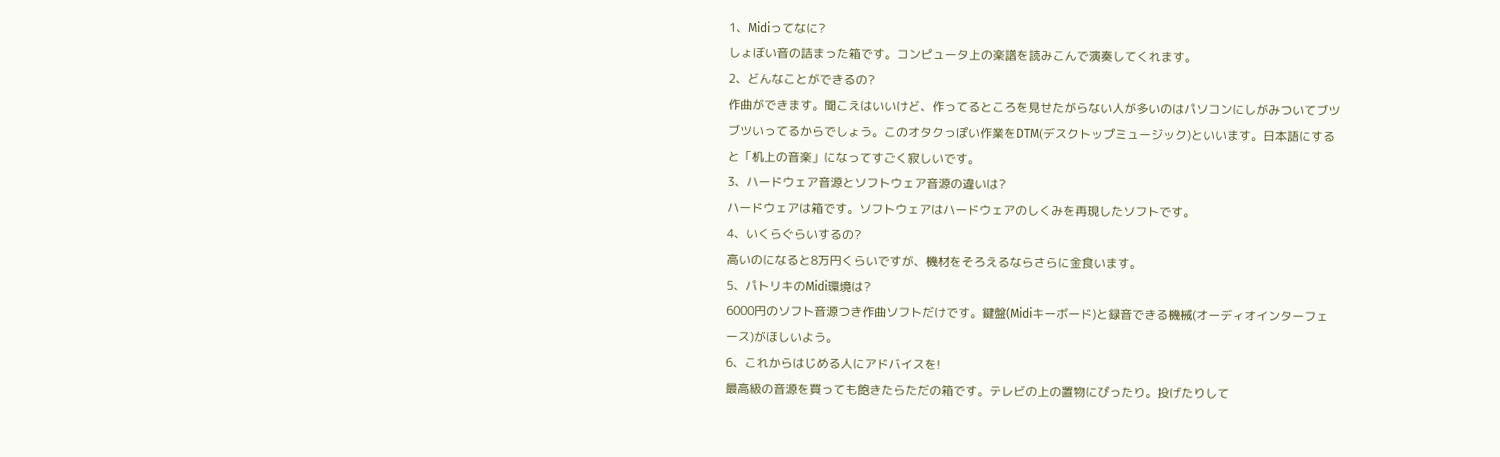1、Midiってなに?
しょぼい音の詰まった箱です。コンピュータ上の楽譜を読みこんで演奏してくれます。
2、どんなことができるの?
作曲ができます。聞こえはいいけど、作ってるところを見せたがらない人が多いのはパソコンにしがみついてブツブツいってるからでしょう。このオタクっぽい作業をDTM(デスクトップミュージック)といいます。日本語にすると「机上の音楽」になってすごく寂しいです。
3、ハードウェア音源とソフトウェア音源の違いは?
ハードウェアは箱です。ソフトウェアはハードウェアのしくみを再現したソフトです。
4、いくらぐらいするの?
高いのになると8万円くらいですが、機材をそろえるならさらに金食います。
5、パトリキのMidi環境は?
6000円のソフト音源つき作曲ソフトだけです。鍵盤(Midiキーボード)と録音できる機械(オーディオインターフェース)がほしいよう。
6、これからはじめる人にアドバイスを!
最高級の音源を買っても飽きたらただの箱です。テレビの上の置物にぴったり。投げたりして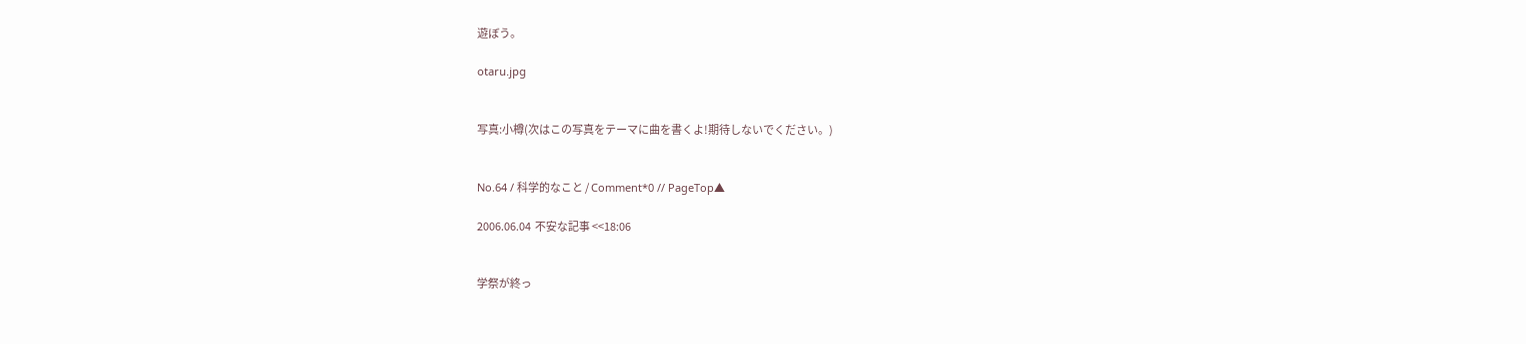遊ぼう。

otaru.jpg


写真:小樽(次はこの写真をテーマに曲を書くよ!期待しないでください。)


No.64 / 科学的なこと / Comment*0 // PageTop▲

2006.06.04  不安な記事 <<18:06


学祭が終っ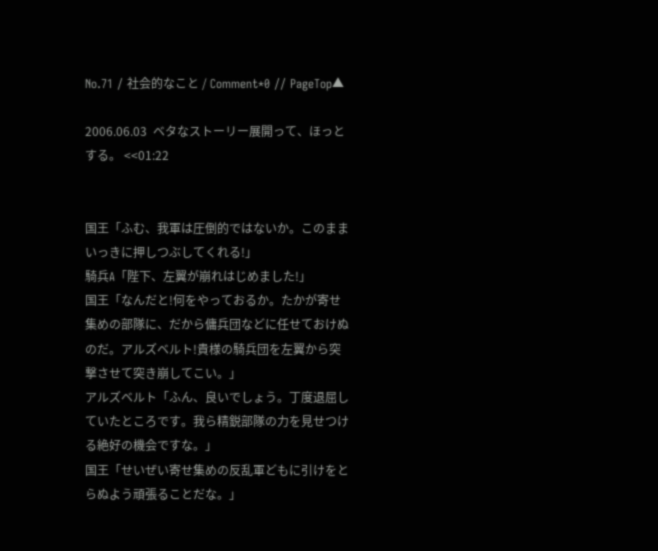No.71 / 社会的なこと / Comment*0 // PageTop▲

2006.06.03  ベタなストーリー展開って、ほっとする。 <<01:22


国王「ふむ、我軍は圧倒的ではないか。このままいっきに押しつぶしてくれる!」
騎兵A「陛下、左翼が崩れはじめました!」
国王「なんだと!何をやっておるか。たかが寄せ集めの部隊に、だから傭兵団などに任せておけぬのだ。アルズベルト!貴様の騎兵団を左翼から突撃させて突き崩してこい。」
アルズベルト「ふん、良いでしょう。丁度退屈していたところです。我ら精鋭部隊の力を見せつける絶好の機会ですな。」
国王「せいぜい寄せ集めの反乱軍どもに引けをとらぬよう頑張ることだな。」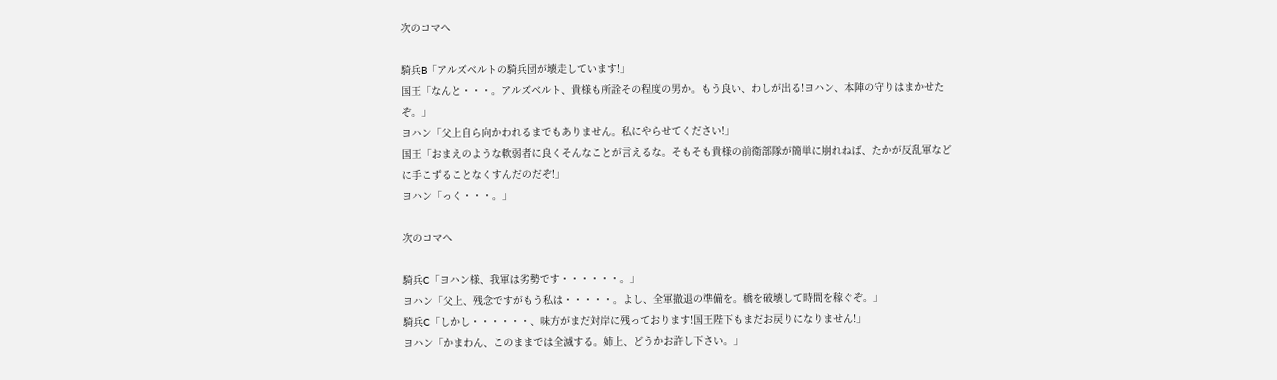次のコマへ

騎兵B「アルズベルトの騎兵団が壊走しています!」
国王「なんと・・・。アルズベルト、貴様も所詮その程度の男か。もう良い、わしが出る!ヨハン、本陣の守りはまかせたぞ。」
ヨハン「父上自ら向かわれるまでもありません。私にやらせてください!」
国王「おまえのような軟弱者に良くそんなことが言えるな。そもそも貴様の前衛部隊が簡単に崩れねば、たかが反乱軍などに手こずることなくすんだのだぞ!」
ヨハン「っく・・・。」

次のコマへ

騎兵C「ヨハン様、我軍は劣勢です・・・・・・。」
ヨハン「父上、残念ですがもう私は・・・・・。よし、全軍撤退の準備を。橋を破壊して時間を稼ぐぞ。」
騎兵C「しかし・・・・・・、味方がまだ対岸に残っております!国王陛下もまだお戻りになりません!」
ヨハン「かまわん、このままでは全滅する。姉上、どうかお許し下さい。」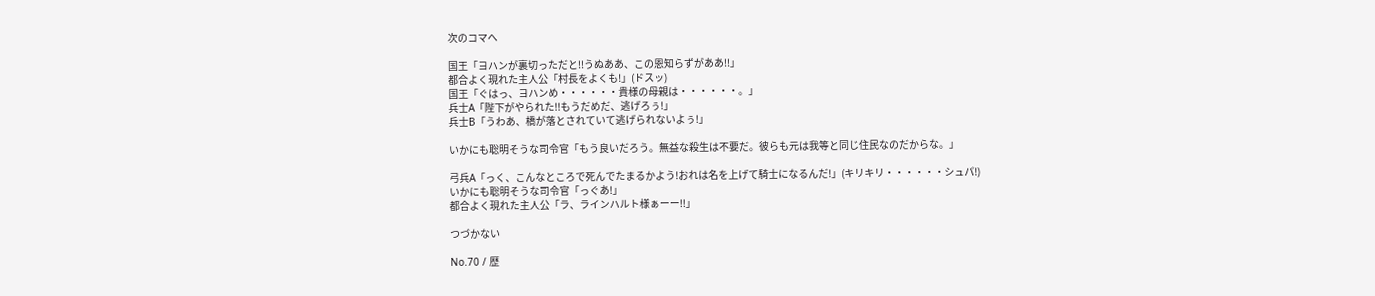次のコマへ

国王「ヨハンが裏切っただと!!うぬああ、この恩知らずがああ!!」
都合よく現れた主人公「村長をよくも!」(ドスッ)
国王「ぐはっ、ヨハンめ・・・・・・貴様の母親は・・・・・・。」
兵士A「陛下がやられた!!もうだめだ、逃げろぅ!」
兵士B「うわあ、橋が落とされていて逃げられないよぅ!」

いかにも聡明そうな司令官「もう良いだろう。無益な殺生は不要だ。彼らも元は我等と同じ住民なのだからな。」

弓兵A「っく、こんなところで死んでたまるかよう!おれは名を上げて騎士になるんだ!」(キリキリ・・・・・・シュパ!)
いかにも聡明そうな司令官「っぐあ!」
都合よく現れた主人公「ラ、ラインハルト様ぁーー!!」

つづかない

No.70 / 歴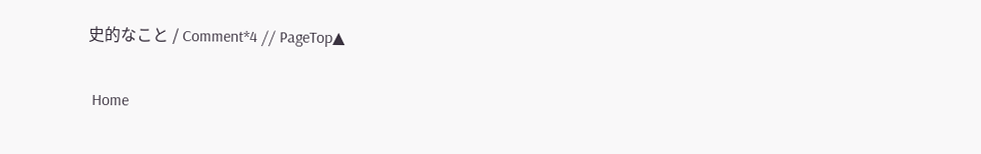史的なこと / Comment*4 // PageTop▲

 Home